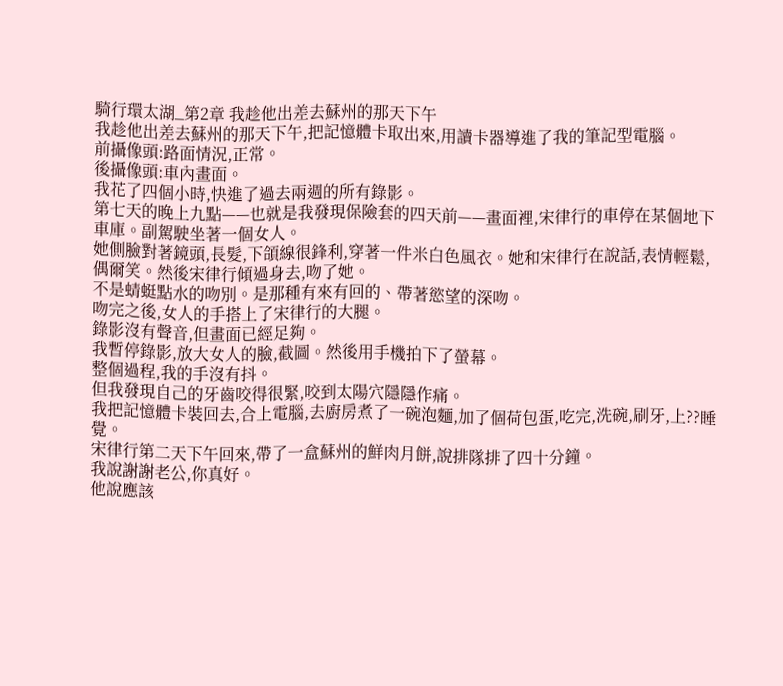騎行環太湖_第2章 我趁他出差去蘇州的那天下午
我趁他出差去蘇州的那天下午,把記憶體卡取出來,用讀卡器導進了我的筆記型電腦。
前攝像頭:路面情況,正常。
後攝像頭:車內畫面。
我花了四個小時,快進了過去兩週的所有錄影。
第七天的晚上九點——也就是我發現保險套的四天前——畫面裡,宋律行的車停在某個地下車庫。副駕駛坐著一個女人。
她側臉對著鏡頭,長髮,下頜線很鋒利,穿著一件米白色風衣。她和宋律行在說話,表情輕鬆,偶爾笑。然後宋律行傾過身去,吻了她。
不是蜻蜓點水的吻別。是那種有來有回的、帶著慾望的深吻。
吻完之後,女人的手搭上了宋律行的大腿。
錄影沒有聲音,但畫面已經足夠。
我暫停錄影,放大女人的臉,截圖。然後用手機拍下了螢幕。
整個過程,我的手沒有抖。
但我發現自己的牙齒咬得很緊,咬到太陽穴隱隱作痛。
我把記憶體卡裝回去,合上電腦,去廚房煮了一碗泡麵,加了個荷包蛋,吃完,洗碗,刷牙,上??睡覺。
宋律行第二天下午回來,帶了一盒蘇州的鮮肉月餅,說排隊排了四十分鐘。
我說謝謝老公,你真好。
他說應該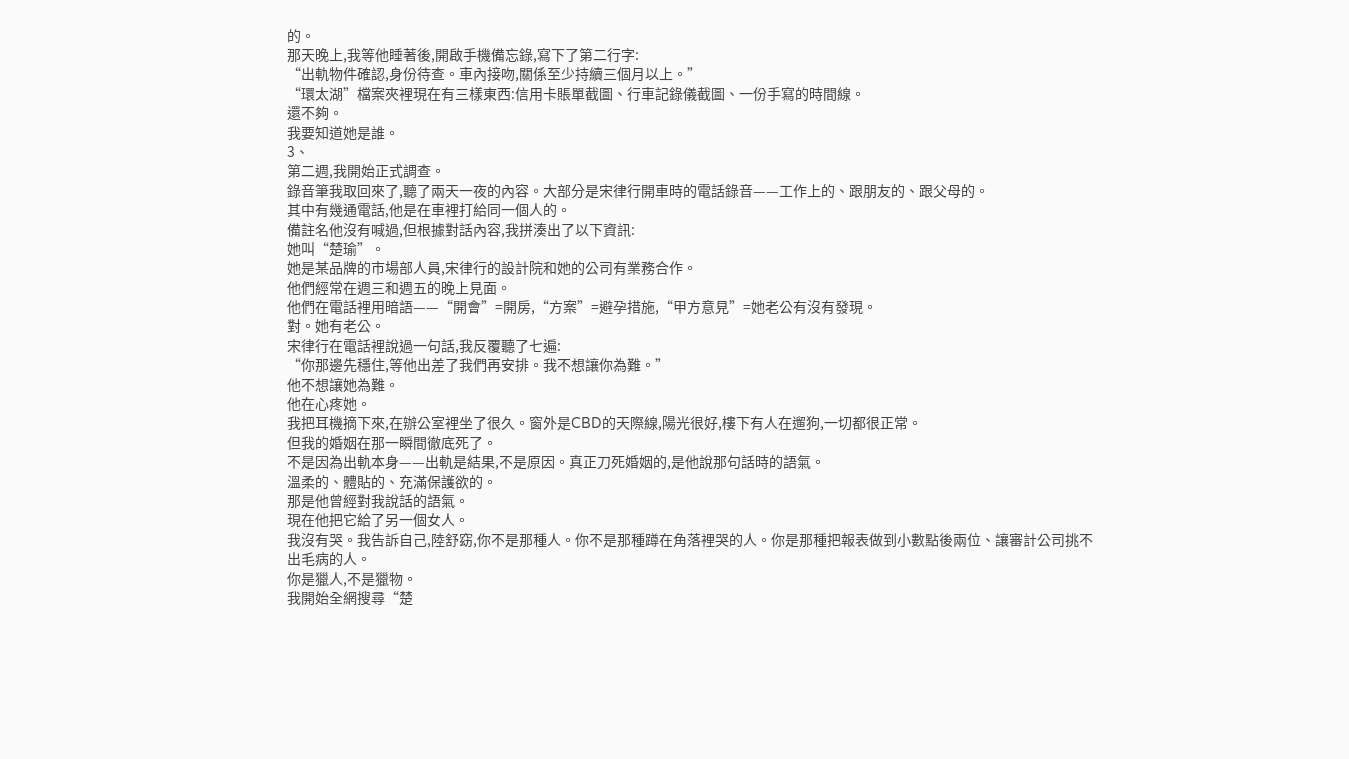的。
那天晚上,我等他睡著後,開啟手機備忘錄,寫下了第二行字:
“出軌物件確認,身份待查。車內接吻,關係至少持續三個月以上。”
“環太湖”檔案夾裡現在有三樣東西:信用卡賬單截圖、行車記錄儀截圖、一份手寫的時間線。
還不夠。
我要知道她是誰。
3、
第二週,我開始正式調查。
錄音筆我取回來了,聽了兩天一夜的內容。大部分是宋律行開車時的電話錄音——工作上的、跟朋友的、跟父母的。
其中有幾通電話,他是在車裡打給同一個人的。
備註名他沒有喊過,但根據對話內容,我拼湊出了以下資訊:
她叫“楚瑜”。
她是某品牌的市場部人員,宋律行的設計院和她的公司有業務合作。
他們經常在週三和週五的晚上見面。
他們在電話裡用暗語——“開會”=開房,“方案”=避孕措施,“甲方意見”=她老公有沒有發現。
對。她有老公。
宋律行在電話裡說過一句話,我反覆聽了七遍:
“你那邊先穩住,等他出差了我們再安排。我不想讓你為難。”
他不想讓她為難。
他在心疼她。
我把耳機摘下來,在辦公室裡坐了很久。窗外是CBD的天際線,陽光很好,樓下有人在遛狗,一切都很正常。
但我的婚姻在那一瞬間徹底死了。
不是因為出軌本身——出軌是結果,不是原因。真正刀死婚姻的,是他說那句話時的語氣。
溫柔的、體貼的、充滿保護欲的。
那是他曾經對我說話的語氣。
現在他把它給了另一個女人。
我沒有哭。我告訴自己,陸舒窈,你不是那種人。你不是那種蹲在角落裡哭的人。你是那種把報表做到小數點後兩位、讓審計公司挑不出毛病的人。
你是獵人,不是獵物。
我開始全網搜尋“楚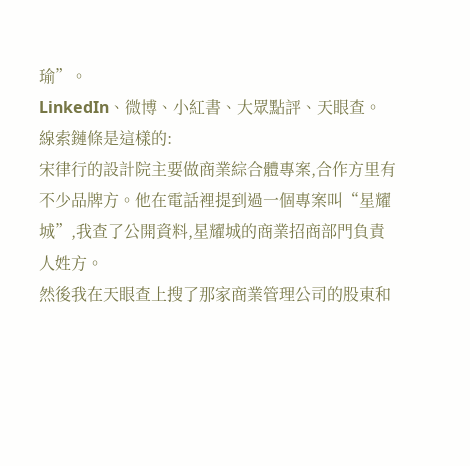瑜”。
LinkedIn、微博、小紅書、大眾點評、天眼查。
線索鏈條是這樣的:
宋律行的設計院主要做商業綜合體專案,合作方里有不少品牌方。他在電話裡提到過一個專案叫“星耀城”,我查了公開資料,星耀城的商業招商部門負責人姓方。
然後我在天眼查上搜了那家商業管理公司的股東和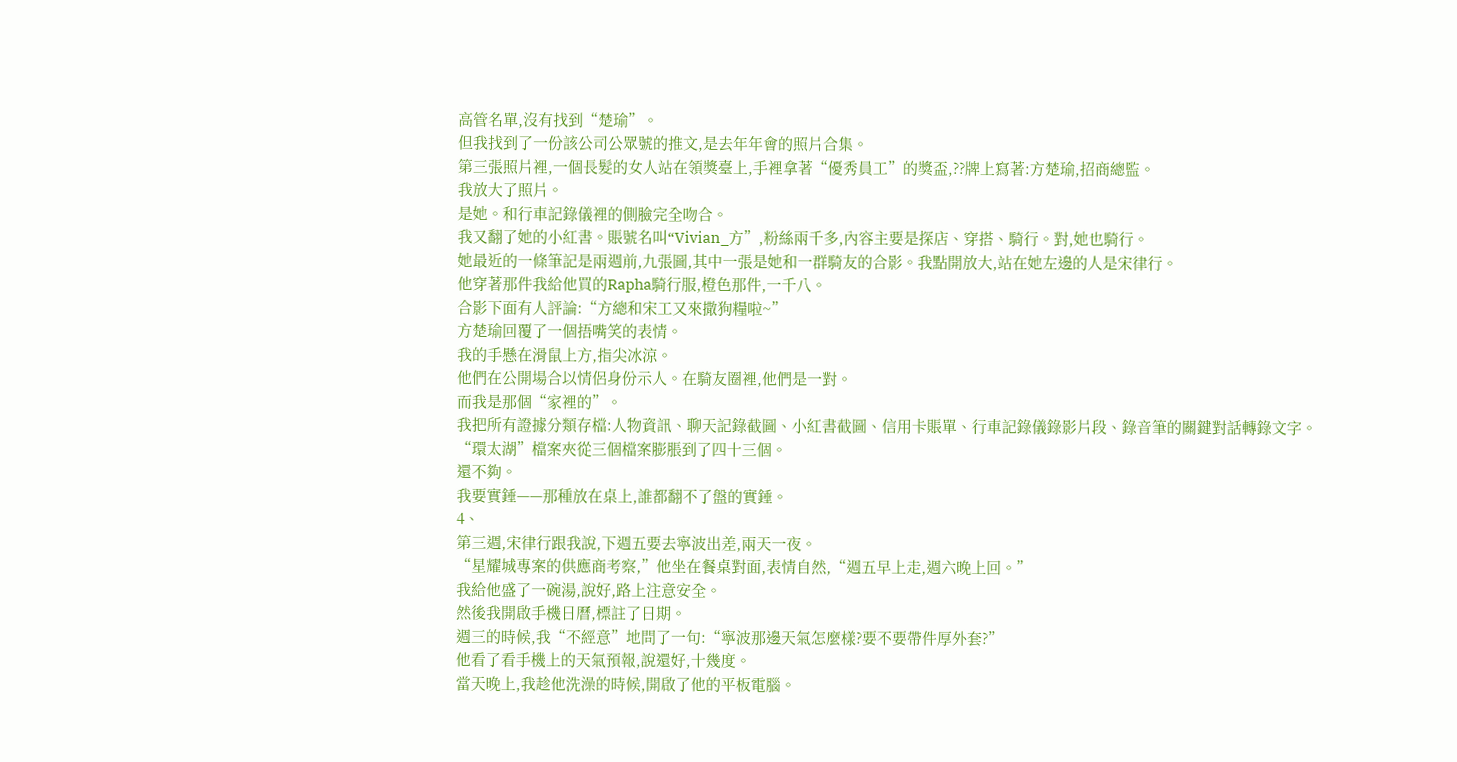高管名單,沒有找到“楚瑜”。
但我找到了一份該公司公眾號的推文,是去年年會的照片合集。
第三張照片裡,一個長髮的女人站在領獎臺上,手裡拿著“優秀員工”的獎盃,??牌上寫著:方楚瑜,招商總監。
我放大了照片。
是她。和行車記錄儀裡的側臉完全吻合。
我又翻了她的小紅書。賬號名叫“Vivian_方”,粉絲兩千多,內容主要是探店、穿搭、騎行。對,她也騎行。
她最近的一條筆記是兩週前,九張圖,其中一張是她和一群騎友的合影。我點開放大,站在她左邊的人是宋律行。
他穿著那件我給他買的Rapha騎行服,橙色那件,一千八。
合影下面有人評論:“方總和宋工又來撒狗糧啦~”
方楚瑜回覆了一個捂嘴笑的表情。
我的手懸在滑鼠上方,指尖冰涼。
他們在公開場合以情侶身份示人。在騎友圈裡,他們是一對。
而我是那個“家裡的”。
我把所有證據分類存檔:人物資訊、聊天記錄截圖、小紅書截圖、信用卡賬單、行車記錄儀錄影片段、錄音筆的關鍵對話轉錄文字。
“環太湖”檔案夾從三個檔案膨脹到了四十三個。
還不夠。
我要實錘——那種放在桌上,誰都翻不了盤的實錘。
4、
第三週,宋律行跟我說,下週五要去寧波出差,兩天一夜。
“星耀城專案的供應商考察,”他坐在餐桌對面,表情自然,“週五早上走,週六晚上回。”
我給他盛了一碗湯,說好,路上注意安全。
然後我開啟手機日曆,標註了日期。
週三的時候,我“不經意”地問了一句:“寧波那邊天氣怎麼樣?要不要帶件厚外套?”
他看了看手機上的天氣預報,說還好,十幾度。
當天晚上,我趁他洗澡的時候,開啟了他的平板電腦。